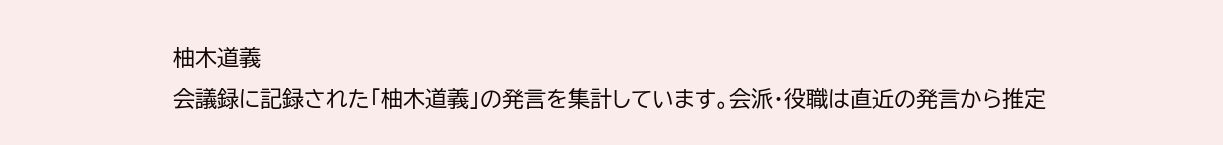柚木道義
会議録に記録された「柚木道義」の発言を集計しています。会派・役職は直近の発言から推定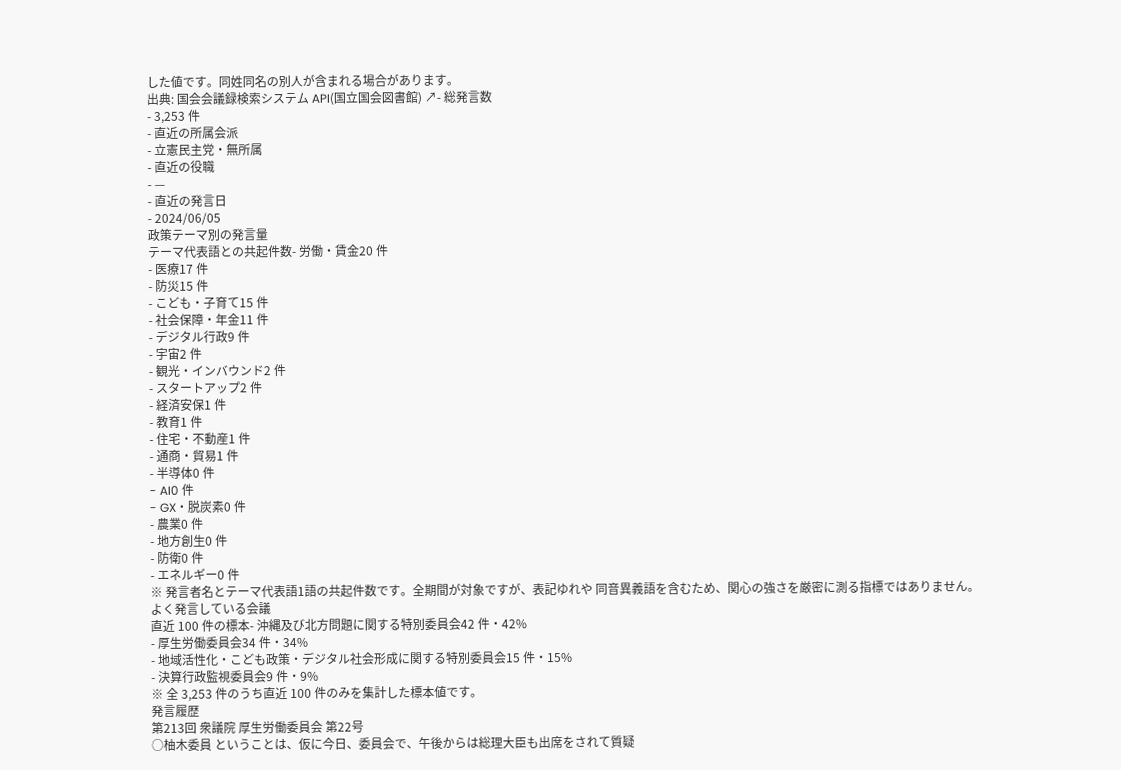した値です。同姓同名の別人が含まれる場合があります。
出典: 国会会議録検索システム API(国立国会図書館) ↗- 総発言数
- 3,253 件
- 直近の所属会派
- 立憲民主党・無所属
- 直近の役職
- —
- 直近の発言日
- 2024/06/05
政策テーマ別の発言量
テーマ代表語との共起件数- 労働・賃金20 件
- 医療17 件
- 防災15 件
- こども・子育て15 件
- 社会保障・年金11 件
- デジタル行政9 件
- 宇宙2 件
- 観光・インバウンド2 件
- スタートアップ2 件
- 経済安保1 件
- 教育1 件
- 住宅・不動産1 件
- 通商・貿易1 件
- 半導体0 件
- AI0 件
- GX・脱炭素0 件
- 農業0 件
- 地方創生0 件
- 防衛0 件
- エネルギー0 件
※ 発言者名とテーマ代表語1語の共起件数です。全期間が対象ですが、表記ゆれや 同音異義語を含むため、関心の強さを厳密に測る指標ではありません。
よく発言している会議
直近 100 件の標本- 沖縄及び北方問題に関する特別委員会42 件・42%
- 厚生労働委員会34 件・34%
- 地域活性化・こども政策・デジタル社会形成に関する特別委員会15 件・15%
- 決算行政監視委員会9 件・9%
※ 全 3,253 件のうち直近 100 件のみを集計した標本値です。
発言履歴
第213回 衆議院 厚生労働委員会 第22号
○柚木委員 ということは、仮に今日、委員会で、午後からは総理大臣も出席をされて質疑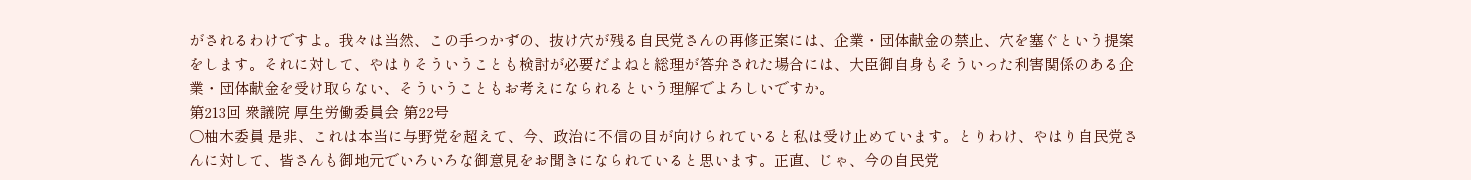がされるわけですよ。我々は当然、この手つかずの、抜け穴が残る自民党さんの再修正案には、企業・団体献金の禁止、穴を塞ぐという提案をします。それに対して、やはりそういうことも検討が必要だよねと総理が答弁された場合には、大臣御自身もそういった利害関係のある企業・団体献金を受け取らない、そういうこともお考えになられるという理解でよろしいですか。
第213回 衆議院 厚生労働委員会 第22号
○柚木委員 是非、これは本当に与野党を超えて、今、政治に不信の目が向けられていると私は受け止めています。とりわけ、やはり自民党さんに対して、皆さんも御地元でいろいろな御意見をお聞きになられていると思います。正直、じゃ、今の自民党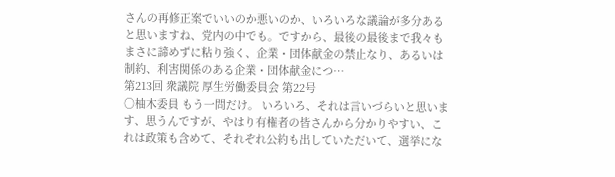さんの再修正案でいいのか悪いのか、いろいろな議論が多分あると思いますね、党内の中でも。ですから、最後の最後まで我々もまさに諦めずに粘り強く、企業・団体献金の禁止なり、あるいは制約、利害関係のある企業・団体献金につ…
第213回 衆議院 厚生労働委員会 第22号
○柚木委員 もう一問だけ。 いろいろ、それは言いづらいと思います、思うんですが、やはり有権者の皆さんから分かりやすい、これは政策も含めて、それぞれ公約も出していただいて、選挙にな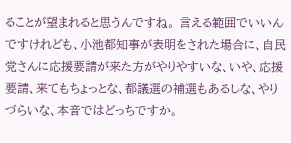ることが望まれると思うんですね。 言える範囲でいいんですけれども、小池都知事が表明をされた場合に、自民党さんに応援要請が来た方がやりやすいな、いや、応援要請、来てもちょっとな、都議選の補選もあるしな、やりづらいな、本音ではどっちですか。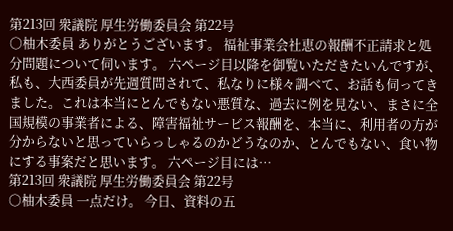第213回 衆議院 厚生労働委員会 第22号
○柚木委員 ありがとうございます。 福祉事業会社恵の報酬不正請求と処分問題について伺います。 六ページ目以降を御覧いただきたいんですが、私も、大西委員が先週質問されて、私なりに様々調べて、お話も伺ってきました。これは本当にとんでもない悪質な、過去に例を見ない、まさに全国規模の事業者による、障害福祉サービス報酬を、本当に、利用者の方が分からないと思っていらっしゃるのかどうなのか、とんでもない、食い物にする事案だと思います。 六ページ目には…
第213回 衆議院 厚生労働委員会 第22号
○柚木委員 一点だけ。 今日、資料の五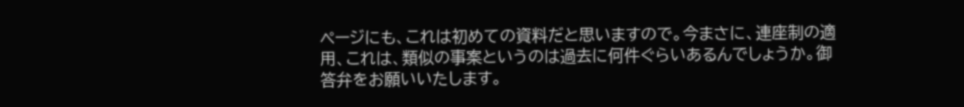ページにも、これは初めての資料だと思いますので。今まさに、連座制の適用、これは、類似の事案というのは過去に何件ぐらいあるんでしょうか。御答弁をお願いいたします。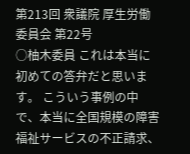第213回 衆議院 厚生労働委員会 第22号
○柚木委員 これは本当に初めての答弁だと思います。 こういう事例の中で、本当に全国規模の障害福祉サービスの不正請求、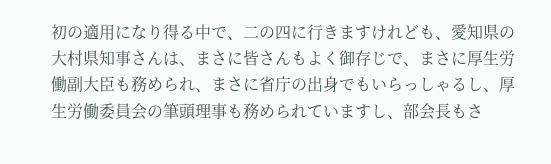初の適用になり得る中で、二の四に行きますけれども、愛知県の大村県知事さんは、まさに皆さんもよく御存じで、まさに厚生労働副大臣も務められ、まさに省庁の出身でもいらっしゃるし、厚生労働委員会の筆頭理事も務められていますし、部会長もさ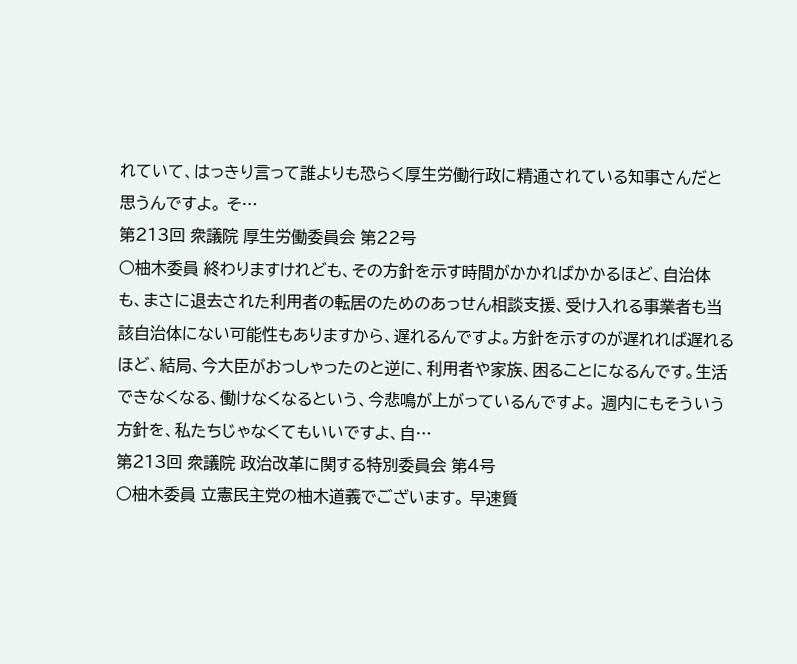れていて、はっきり言って誰よりも恐らく厚生労働行政に精通されている知事さんだと思うんですよ。 そ…
第213回 衆議院 厚生労働委員会 第22号
○柚木委員 終わりますけれども、その方針を示す時間がかかればかかるほど、自治体も、まさに退去された利用者の転居のためのあっせん相談支援、受け入れる事業者も当該自治体にない可能性もありますから、遅れるんですよ。方針を示すのが遅れれば遅れるほど、結局、今大臣がおっしゃったのと逆に、利用者や家族、困ることになるんです。生活できなくなる、働けなくなるという、今悲鳴が上がっているんですよ。 週内にもそういう方針を、私たちじゃなくてもいいですよ、自…
第213回 衆議院 政治改革に関する特別委員会 第4号
○柚木委員 立憲民主党の柚木道義でございます。 早速質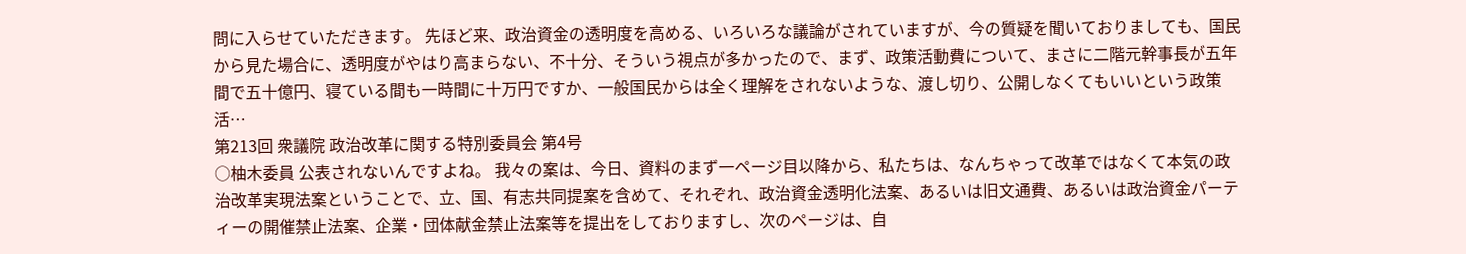問に入らせていただきます。 先ほど来、政治資金の透明度を高める、いろいろな議論がされていますが、今の質疑を聞いておりましても、国民から見た場合に、透明度がやはり高まらない、不十分、そういう視点が多かったので、まず、政策活動費について、まさに二階元幹事長が五年間で五十億円、寝ている間も一時間に十万円ですか、一般国民からは全く理解をされないような、渡し切り、公開しなくてもいいという政策活…
第213回 衆議院 政治改革に関する特別委員会 第4号
○柚木委員 公表されないんですよね。 我々の案は、今日、資料のまず一ページ目以降から、私たちは、なんちゃって改革ではなくて本気の政治改革実現法案ということで、立、国、有志共同提案を含めて、それぞれ、政治資金透明化法案、あるいは旧文通費、あるいは政治資金パーティーの開催禁止法案、企業・団体献金禁止法案等を提出をしておりますし、次のページは、自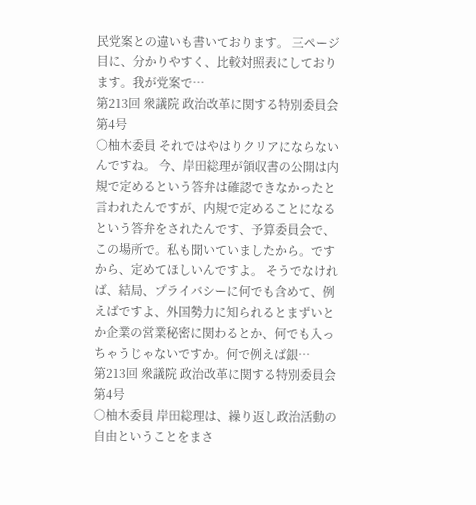民党案との違いも書いております。 三ページ目に、分かりやすく、比較対照表にしております。我が党案で…
第213回 衆議院 政治改革に関する特別委員会 第4号
○柚木委員 それではやはりクリアにならないんですね。 今、岸田総理が領収書の公開は内規で定めるという答弁は確認できなかったと言われたんですが、内規で定めることになるという答弁をされたんです、予算委員会で、この場所で。私も聞いていましたから。ですから、定めてほしいんですよ。 そうでなければ、結局、プライバシーに何でも含めて、例えばですよ、外国勢力に知られるとまずいとか企業の営業秘密に関わるとか、何でも入っちゃうじゃないですか。何で例えば銀…
第213回 衆議院 政治改革に関する特別委員会 第4号
○柚木委員 岸田総理は、繰り返し政治活動の自由ということをまさ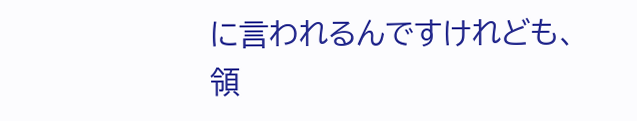に言われるんですけれども、領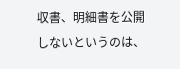収書、明細書を公開しないというのは、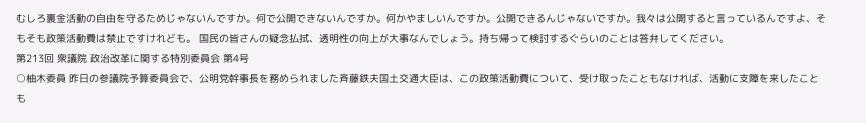むしろ裏金活動の自由を守るためじゃないんですか。何で公開できないんですか。何かやましいんですか。公開できるんじゃないですか。我々は公開すると言っているんですよ、そもそも政策活動費は禁止ですけれども。 国民の皆さんの疑念払拭、透明性の向上が大事なんでしょう。持ち帰って検討するぐらいのことは答弁してください。
第213回 衆議院 政治改革に関する特別委員会 第4号
○柚木委員 昨日の参議院予算委員会で、公明党幹事長を務められました斉藤鉄夫国土交通大臣は、この政策活動費について、受け取ったこともなければ、活動に支障を来したことも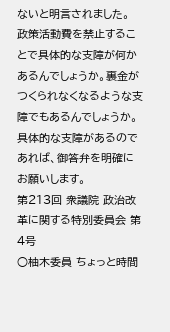ないと明言されました。 政策活動費を禁止することで具体的な支障が何かあるんでしょうか。裏金がつくられなくなるような支障でもあるんでしょうか。具体的な支障があるのであれば、御答弁を明確にお願いします。
第213回 衆議院 政治改革に関する特別委員会 第4号
○柚木委員 ちょっと時間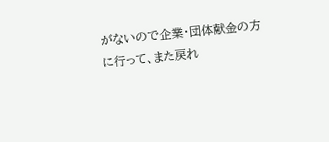がないので企業・団体献金の方に行って、また戻れ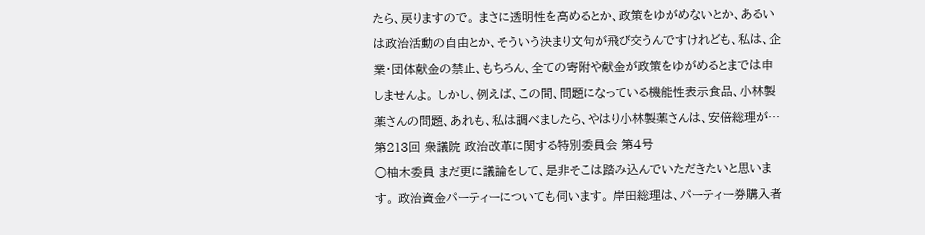たら、戻りますので。 まさに透明性を高めるとか、政策をゆがめないとか、あるいは政治活動の自由とか、そういう決まり文句が飛び交うんですけれども、私は、企業・団体献金の禁止、もちろん、全ての寄附や献金が政策をゆがめるとまでは申しませんよ。 しかし、例えば、この間、問題になっている機能性表示食品、小林製薬さんの問題、あれも、私は調べましたら、やはり小林製薬さんは、安倍総理が…
第213回 衆議院 政治改革に関する特別委員会 第4号
○柚木委員 まだ更に議論をして、是非そこは踏み込んでいただきたいと思います。 政治資金パーティーについても伺います。 岸田総理は、パーティー券購入者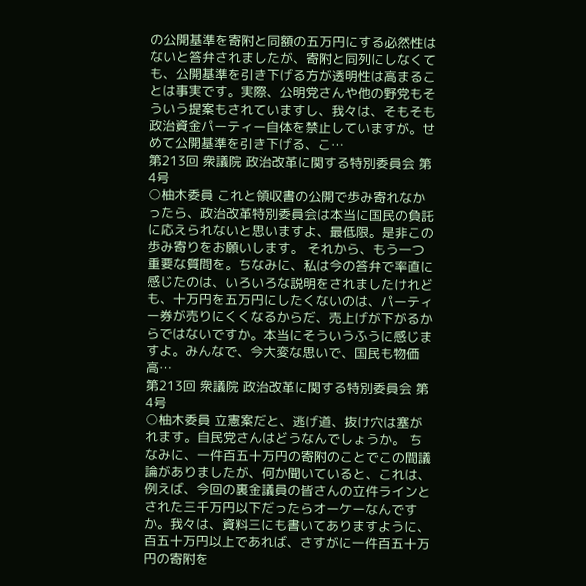の公開基準を寄附と同額の五万円にする必然性はないと答弁されましたが、寄附と同列にしなくても、公開基準を引き下げる方が透明性は高まることは事実です。実際、公明党さんや他の野党もそういう提案もされていますし、我々は、そもそも政治資金パーティー自体を禁止していますが。せめて公開基準を引き下げる、こ…
第213回 衆議院 政治改革に関する特別委員会 第4号
○柚木委員 これと領収書の公開で歩み寄れなかったら、政治改革特別委員会は本当に国民の負託に応えられないと思いますよ、最低限。是非この歩み寄りをお願いします。 それから、もう一つ重要な質問を。ちなみに、私は今の答弁で率直に感じたのは、いろいろな説明をされましたけれども、十万円を五万円にしたくないのは、パーティー券が売りにくくなるからだ、売上げが下がるからではないですか。本当にそういうふうに感じますよ。みんなで、今大変な思いで、国民も物価高…
第213回 衆議院 政治改革に関する特別委員会 第4号
○柚木委員 立憲案だと、逃げ道、抜け穴は塞がれます。自民党さんはどうなんでしょうか。 ちなみに、一件百五十万円の寄附のことでこの間議論がありましたが、何か聞いていると、これは、例えば、今回の裏金議員の皆さんの立件ラインとされた三千万円以下だったらオーケーなんですか。我々は、資料三にも書いてありますように、百五十万円以上であれば、さすがに一件百五十万円の寄附を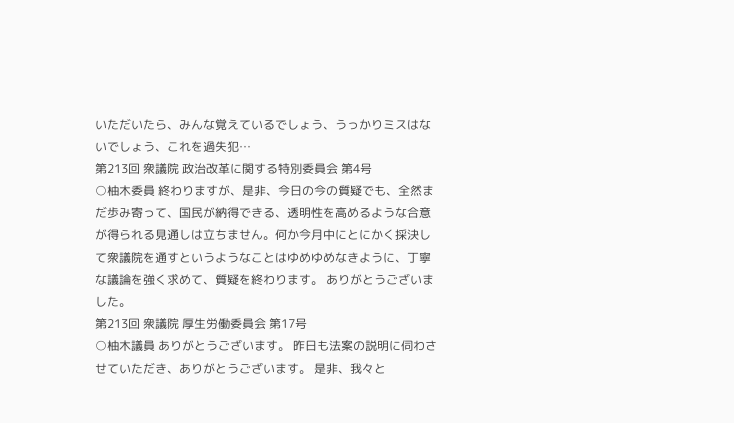いただいたら、みんな覚えているでしょう、うっかりミスはないでしょう、これを過失犯…
第213回 衆議院 政治改革に関する特別委員会 第4号
○柚木委員 終わりますが、是非、今日の今の質疑でも、全然まだ歩み寄って、国民が納得できる、透明性を高めるような合意が得られる見通しは立ちません。何か今月中にとにかく採決して衆議院を通すというようなことはゆめゆめなきように、丁寧な議論を強く求めて、質疑を終わります。 ありがとうございました。
第213回 衆議院 厚生労働委員会 第17号
○柚木議員 ありがとうございます。 昨日も法案の説明に伺わさせていただき、ありがとうございます。 是非、我々と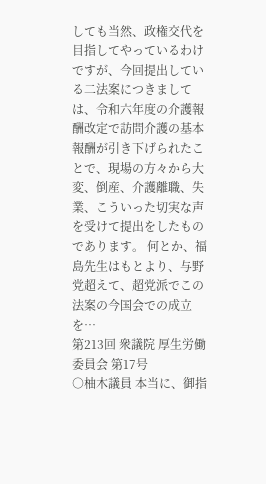しても当然、政権交代を目指してやっているわけですが、今回提出している二法案につきましては、令和六年度の介護報酬改定で訪問介護の基本報酬が引き下げられたことで、現場の方々から大変、倒産、介護離職、失業、こういった切実な声を受けて提出をしたものであります。 何とか、福島先生はもとより、与野党超えて、超党派でこの法案の今国会での成立を…
第213回 衆議院 厚生労働委員会 第17号
○柚木議員 本当に、御指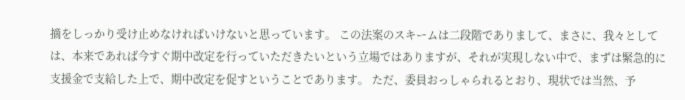摘をしっかり受け止めなければいけないと思っています。 この法案のスキームは二段階でありまして、まさに、我々としては、本来であれば今すぐ期中改定を行っていただきたいという立場ではありますが、それが実現しない中で、まずは緊急的に支援金で支給した上で、期中改定を促すということであります。 ただ、委員おっしゃられるとおり、現状では当然、予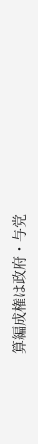算編成権は政府・与党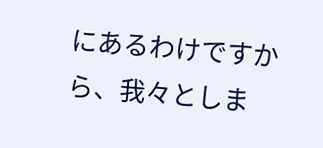にあるわけですから、我々としま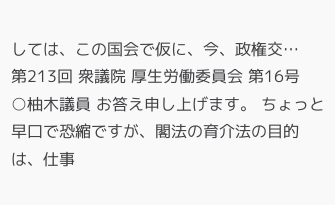しては、この国会で仮に、今、政権交…
第213回 衆議院 厚生労働委員会 第16号
○柚木議員 お答え申し上げます。 ちょっと早口で恐縮ですが、閣法の育介法の目的は、仕事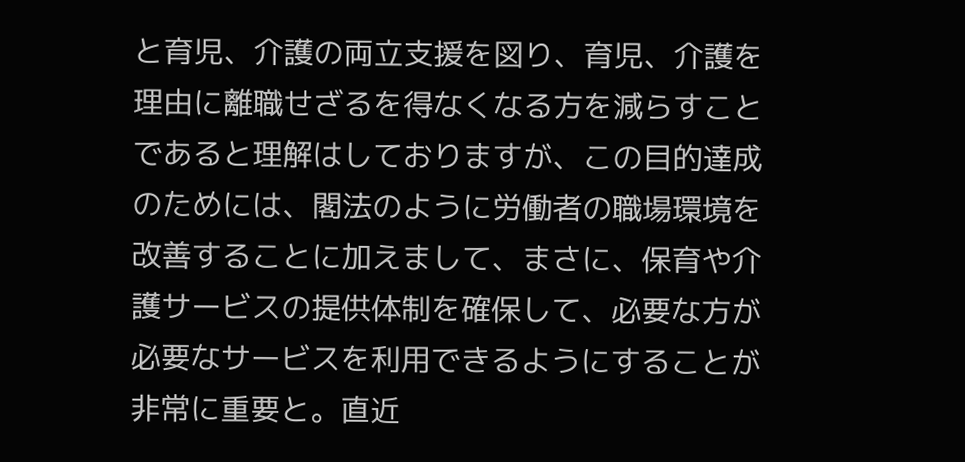と育児、介護の両立支援を図り、育児、介護を理由に離職せざるを得なくなる方を減らすことであると理解はしておりますが、この目的達成のためには、閣法のように労働者の職場環境を改善することに加えまして、まさに、保育や介護サービスの提供体制を確保して、必要な方が必要なサービスを利用できるようにすることが非常に重要と。直近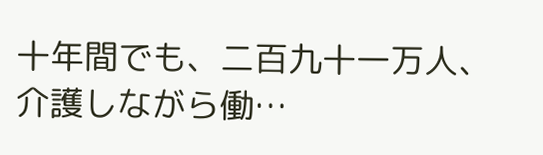十年間でも、二百九十一万人、介護しながら働…